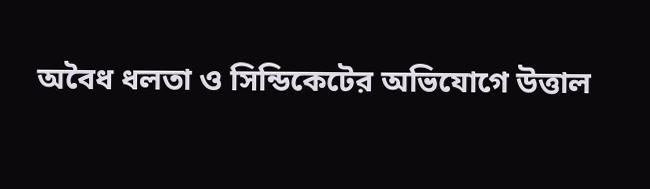অবৈধ ধলতা ও সিন্ডিকেটের অভিযোগে উত্তাল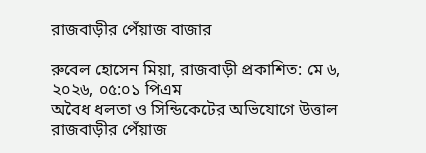রাজবাড়ীর পেঁয়াজ বাজার

রুবেল হোসেন মিয়া, রাজবাড়ী প্রকাশিত: মে ৬, ২০২৬, ০৫:০১ পিএম
অবৈধ ধলতা ও সিন্ডিকেটের অভিযোগে উত্তাল রাজবাড়ীর পেঁয়াজ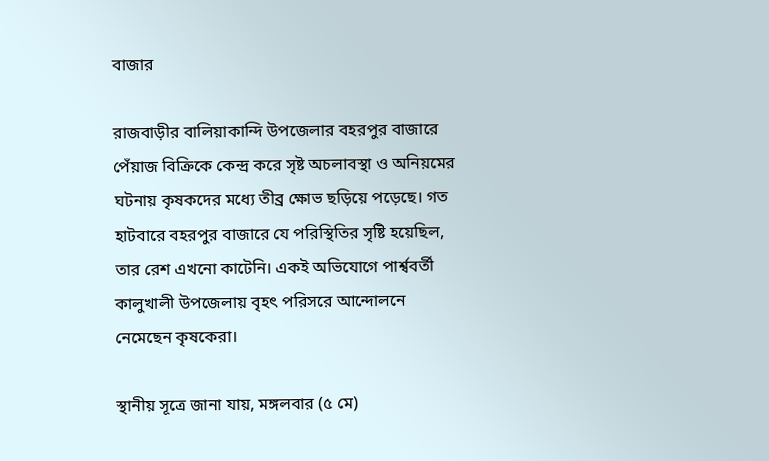বাজার

রাজবাড়ীর বালিয়াকান্দি উপজেলার বহরপুর বাজারে পেঁয়াজ বিক্রিকে কেন্দ্র করে সৃষ্ট অচলাবস্থা ও অনিয়মের ঘটনায় কৃষকদের মধ্যে তীব্র ক্ষোভ ছড়িয়ে পড়েছে। গত হাটবারে বহরপুর বাজারে যে পরিস্থিতির সৃষ্টি হয়েছিল, তার রেশ এখনো কাটেনি। একই অভিযোগে পার্শ্ববর্তী কালুখালী উপজেলায় বৃহৎ পরিসরে আন্দোলনে নেমেছেন কৃষকেরা।

স্থানীয় সূত্রে জানা যায়, মঙ্গলবার (৫ মে)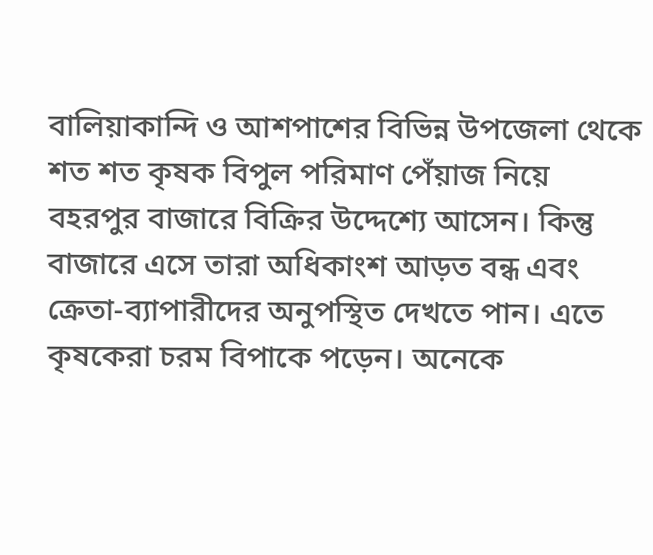বালিয়াকান্দি ও আশপাশের বিভিন্ন উপজেলা থেকে শত শত কৃষক বিপুল পরিমাণ পেঁয়াজ নিয়ে বহরপুর বাজারে বিক্রির উদ্দেশ্যে আসেন। কিন্তু বাজারে এসে তারা অধিকাংশ আড়ত বন্ধ এবং ক্রেতা-ব্যাপারীদের অনুপস্থিত দেখতে পান। এতে কৃষকেরা চরম বিপাকে পড়েন। অনেকে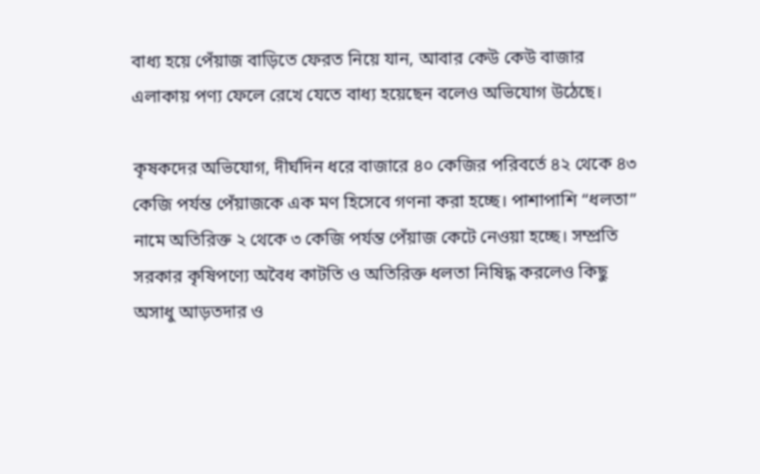বাধ্য হয়ে পেঁয়াজ বাড়িতে ফেরত নিয়ে যান, আবার কেউ কেউ বাজার এলাকায় পণ্য ফেলে রেখে যেতে বাধ্য হয়েছেন বলেও অভিযোগ উঠেছে।

কৃষকদের অভিযোগ, দীর্ঘদিন ধরে বাজারে ৪০ কেজির পরিবর্তে ৪২ থেকে ৪৩ কেজি পর্যন্ত পেঁয়াজকে এক মণ হিসেবে গণনা করা হচ্ছে। পাশাপাশি “ধলতা” নামে অতিরিক্ত ২ থেকে ৩ কেজি পর্যন্ত পেঁয়াজ কেটে নেওয়া হচ্ছে। সম্প্রতি সরকার কৃষিপণ্যে অবৈধ কাটতি ও অতিরিক্ত ধলতা নিষিদ্ধ করলেও কিছু অসাধু আড়তদার ও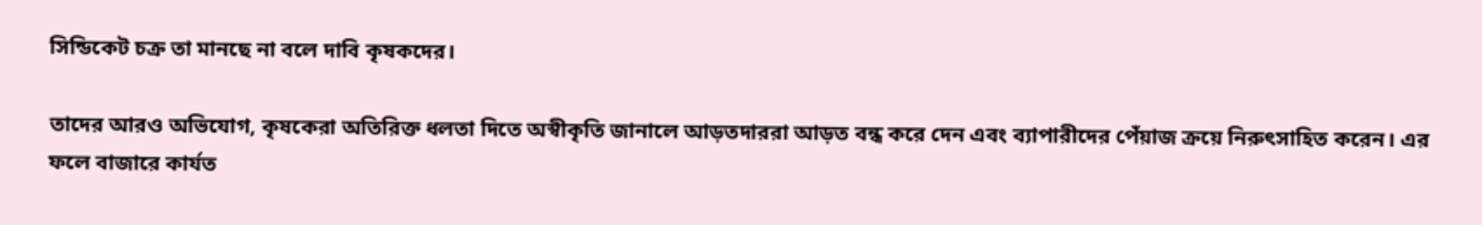সিন্ডিকেট চক্র তা মানছে না বলে দাবি কৃষকদের।

তাদের আরও অভিযোগ, কৃষকেরা অতিরিক্ত ধলতা দিতে অস্বীকৃতি জানালে আড়তদাররা আড়ত বন্ধ করে দেন এবং ব্যাপারীদের পেঁয়াজ ক্রয়ে নিরুৎসাহিত করেন। এর ফলে বাজারে কার্যত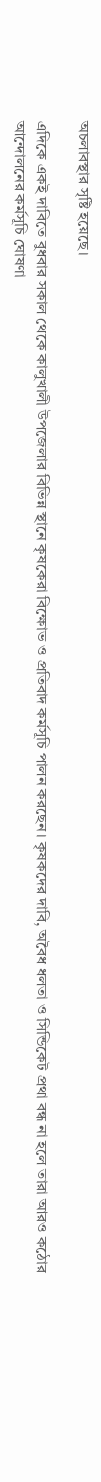অচলাবস্থার সৃষ্টি হয়েছে।

এদিকে একই দাবিতে বুধবার সকাল থেকে কালুখালী উপজেলার বিভিন্ন স্থানে কৃষকেরা বিক্ষোভ ও প্রতিবাদ কর্মসূচি পালন করছেন। কৃষকদের দাবি, অবৈধ ধলতা ও সিন্ডিকেট প্রথা বন্ধ না হলে তারা আরও কঠোর আন্দোলনের কর্মসূচি ঘোষণা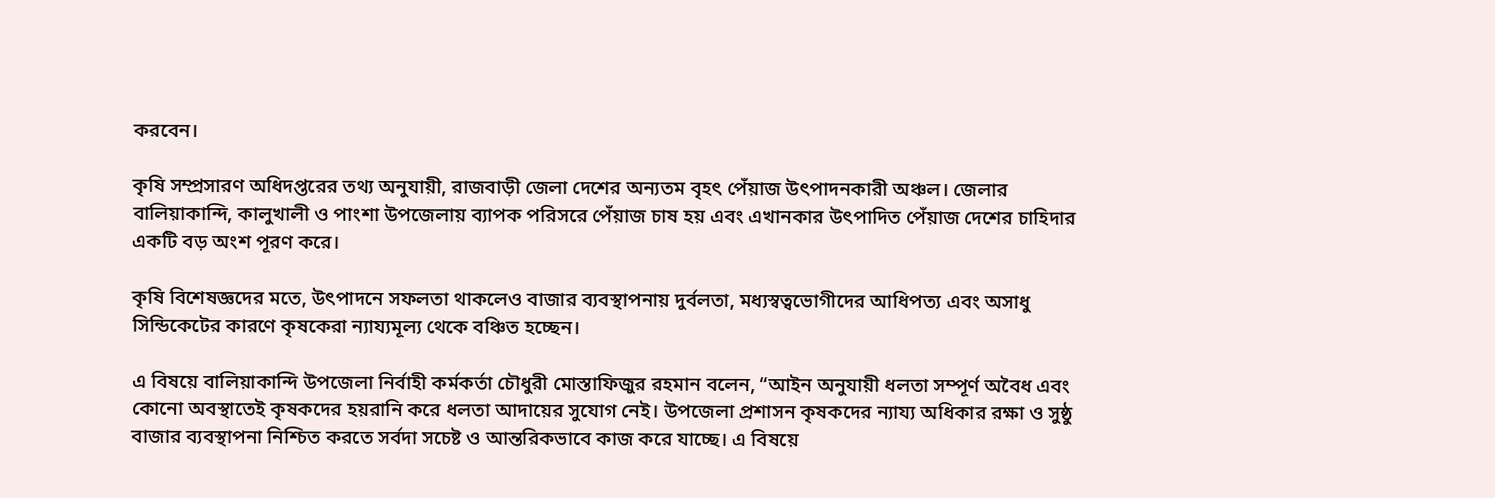করবেন।

কৃষি সম্প্রসারণ অধিদপ্তরের তথ্য অনুযায়ী, রাজবাড়ী জেলা দেশের অন্যতম বৃহৎ পেঁয়াজ উৎপাদনকারী অঞ্চল। জেলার বালিয়াকান্দি, কালুখালী ও পাংশা উপজেলায় ব্যাপক পরিসরে পেঁয়াজ চাষ হয় এবং এখানকার উৎপাদিত পেঁয়াজ দেশের চাহিদার একটি বড় অংশ পূরণ করে।

কৃষি বিশেষজ্ঞদের মতে, উৎপাদনে সফলতা থাকলেও বাজার ব্যবস্থাপনায় দুর্বলতা, মধ্যস্বত্বভোগীদের আধিপত্য এবং অসাধু সিন্ডিকেটের কারণে কৃষকেরা ন্যায্যমূল্য থেকে বঞ্চিত হচ্ছেন।

এ বিষয়ে বালিয়াকান্দি উপজেলা নির্বাহী কর্মকর্তা চৌধুরী মোস্তাফিজুর রহমান বলেন, “আইন অনুযায়ী ধলতা সম্পূর্ণ অবৈধ এবং কোনো অবস্থাতেই কৃষকদের হয়রানি করে ধলতা আদায়ের সুযোগ নেই। উপজেলা প্রশাসন কৃষকদের ন্যায্য অধিকার রক্ষা ও সুষ্ঠু বাজার ব্যবস্থাপনা নিশ্চিত করতে সর্বদা সচেষ্ট ও আন্তরিকভাবে কাজ করে যাচ্ছে। এ বিষয়ে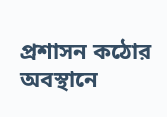প্রশাসন কঠোর অবস্থানে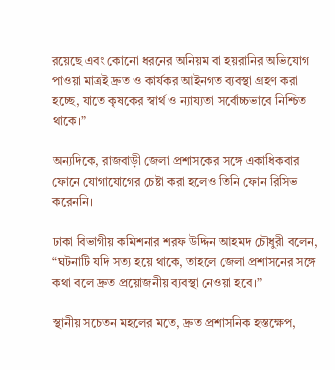রয়েছে এবং কোনো ধরনের অনিয়ম বা হয়রানির অভিযোগ পাওয়া মাত্রই দ্রুত ও কার্যকর আইনগত ব্যবস্থা গ্রহণ করা হচ্ছে, যাতে কৃষকের স্বার্থ ও ন্যায্যতা সর্বোচ্চভাবে নিশ্চিত থাকে।”

অন্যদিকে, রাজবাড়ী জেলা প্রশাসকের সঙ্গে একাধিকবার ফোনে যোগাযোগের চেষ্টা করা হলেও তিনি ফোন রিসিভ করেননি।

ঢাকা বিভাগীয় কমিশনার শরফ উদ্দিন আহমদ চৌধুরী বলেন, “ঘটনাটি যদি সত্য হয়ে থাকে, তাহলে জেলা প্রশাসনের সঙ্গে কথা বলে দ্রুত প্রয়োজনীয় ব্যবস্থা নেওয়া হবে।”

স্থানীয় সচেতন মহলের মতে, দ্রুত প্রশাসনিক হস্তক্ষেপ,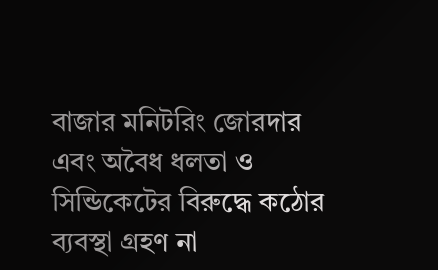বাজার মনিটরিং জোরদার এবং অবৈধ ধলতা ও সিন্ডিকেটের বিরুদ্ধে কঠোর ব্যবস্থা গ্রহণ না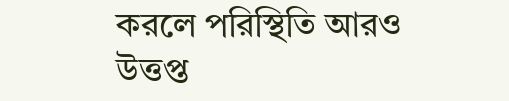করলে পরিস্থিতি আরও উত্তপ্ত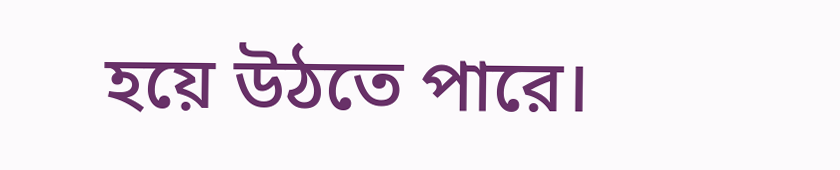হয়ে উঠতে পারে।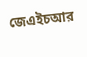জেএইচআর